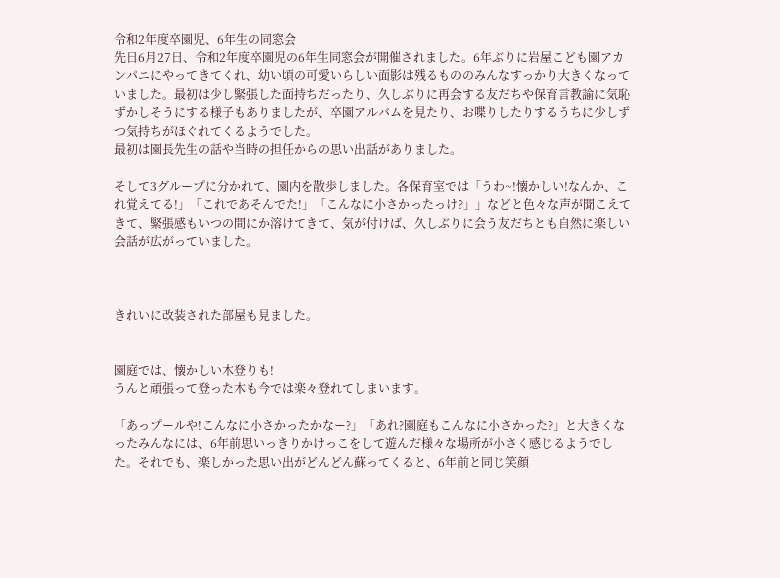令和2年度卒園児、6年生の同窓会
先日6月27日、令和2年度卒園児の6年生同窓会が開催されました。6年ぶりに岩屋こども園アカンパニにやってきてくれ、幼い頃の可愛いらしい面影は残るもののみんなすっかり大きくなっていました。最初は少し緊張した面持ちだったり、久しぶりに再会する友だちや保育言教諭に気恥ずかしそうにする様子もありましたが、卒園アルバムを見たり、お喋りしたりするうちに少しずつ気持ちがほぐれてくるようでした。
最初は園長先生の話や当時の担任からの思い出話がありました。

そして3グループに分かれて、園内を散歩しました。各保育室では「うわ~!懐かしい!なんか、これ覚えてる!」「これであそんでた!」「こんなに小さかったっけ?」」などと色々な声が聞こえてきて、緊張感もいつの間にか溶けてきて、気が付けば、久しぶりに会う友だちとも自然に楽しい会話が広がっていました。



きれいに改装された部屋も見ました。


園庭では、懐かしい木登りも!
うんと頑張って登った木も今では楽々登れてしまいます。

「あっプールや!こんなに小さかったかなー?」「あれ?園庭もこんなに小さかった?」と大きくなったみんなには、6年前思いっきりかけっこをして遊んだ様々な場所が小さく感じるようでした。それでも、楽しかった思い出がどんどん蘇ってくると、6年前と同じ笑顔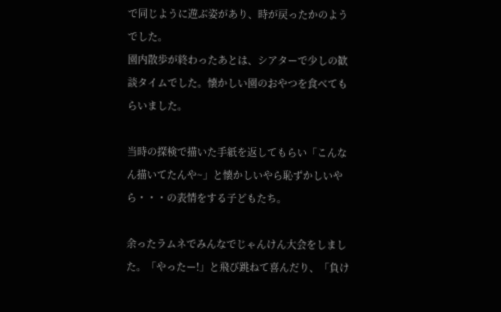で同じように遊ぶ姿があり、時が戻ったかのようでした。
園内散歩が終わったあとは、シアターで少しの歓談タイムでした。懐かしい園のおやつを食べてもらいました。

当時の探検で描いた手紙を返してもらい「こんなん描いてたんや~」と懐かしいやら恥ずかしいやら・・・の表情をする子どもたち。

余ったラムネでみんなでじゃんけん大会をしました。「やったー!」と飛び跳ねて喜んだり、「負け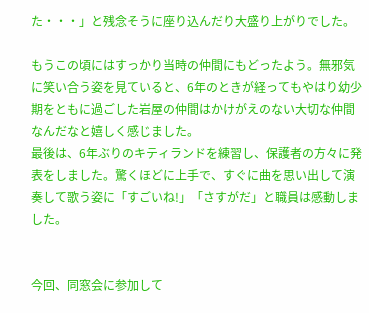た・・・」と残念そうに座り込んだり大盛り上がりでした。

もうこの頃にはすっかり当時の仲間にもどったよう。無邪気に笑い合う姿を見ていると、6年のときが経ってもやはり幼少期をともに過ごした岩屋の仲間はかけがえのない大切な仲間なんだなと嬉しく感じました。
最後は、6年ぶりのキティランドを練習し、保護者の方々に発表をしました。驚くほどに上手で、すぐに曲を思い出して演奏して歌う姿に「すごいね!」「さすがだ」と職員は感動しました。


今回、同窓会に参加して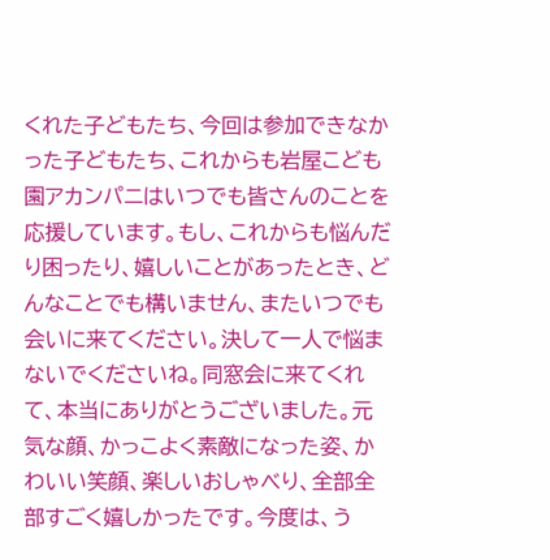くれた子どもたち、今回は参加できなかった子どもたち、これからも岩屋こども園アカンパニはいつでも皆さんのことを応援しています。もし、これからも悩んだり困ったり、嬉しいことがあったとき、どんなことでも構いません、またいつでも会いに来てください。決して一人で悩まないでくださいね。同窓会に来てくれて、本当にありがとうございました。元気な顔、かっこよく素敵になった姿、かわいい笑顔、楽しいおしゃべり、全部全部すごく嬉しかったです。今度は、う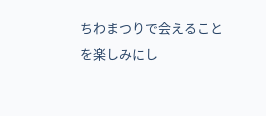ちわまつりで会えることを楽しみにし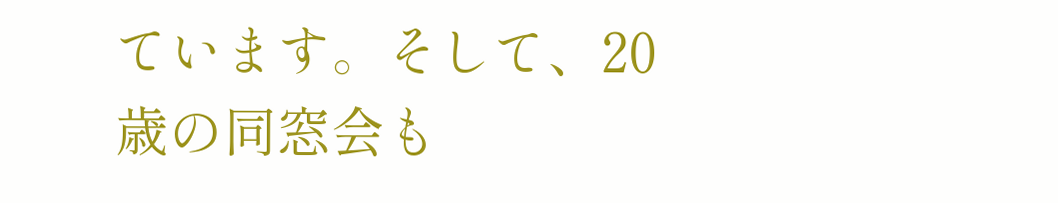ています。そして、20歳の同窓会も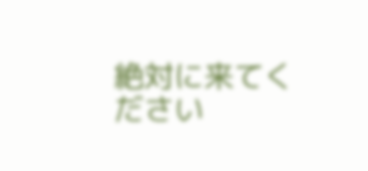絶対に来てください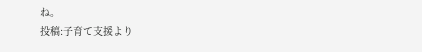ね。
投稿:子育て支援より